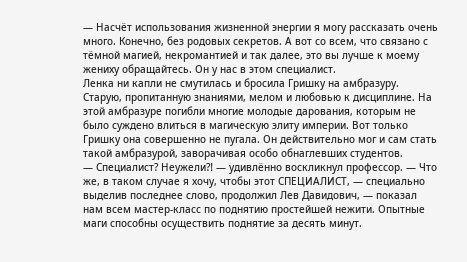— Насчёт использования жизненной энергии я могу рассказать очень много. Конечно, без родовых секретов. А вот со всем, что связано с тёмной магией, некромантией и так далее, это вы лучше к моему жениху обращайтесь. Он у нас в этом специалист.
Ленка ни капли не смутилась и бросила Гришку на амбразуру. Старую, пропитанную знаниями, мелом и любовью к дисциплине. На этой амбразуре погибли многие молодые дарования, которым не было суждено влиться в магическую элиту империи. Вот только Гришку она совершенно не пугала. Он действительно мог и сам стать такой амбразурой, заворачивая особо обнаглевших студентов.
— Специалист? Неужели⁈ — удивлённо воскликнул профессор. — Что же, в таком случае я хочу, чтобы этот СПЕЦИАЛИСТ, — специально выделив последнее слово, продолжил Лев Давидович, — показал нам всем мастер‑класс по поднятию простейшей нежити. Опытные маги способны осуществить поднятие за десять минут.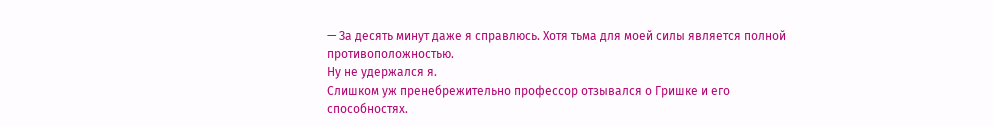— За десять минут даже я справлюсь. Хотя тьма для моей силы является полной противоположностью.
Ну не удержался я.
Слишком уж пренебрежительно профессор отзывался о Гришке и его способностях.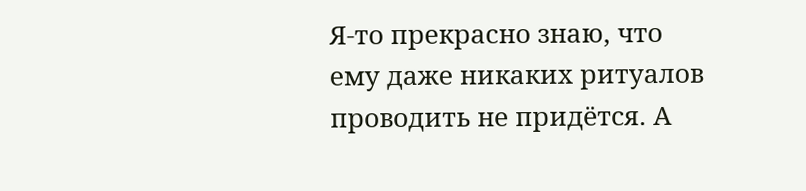Я‑то прекрасно знаю, что ему даже никаких ритуалов проводить не придётся. А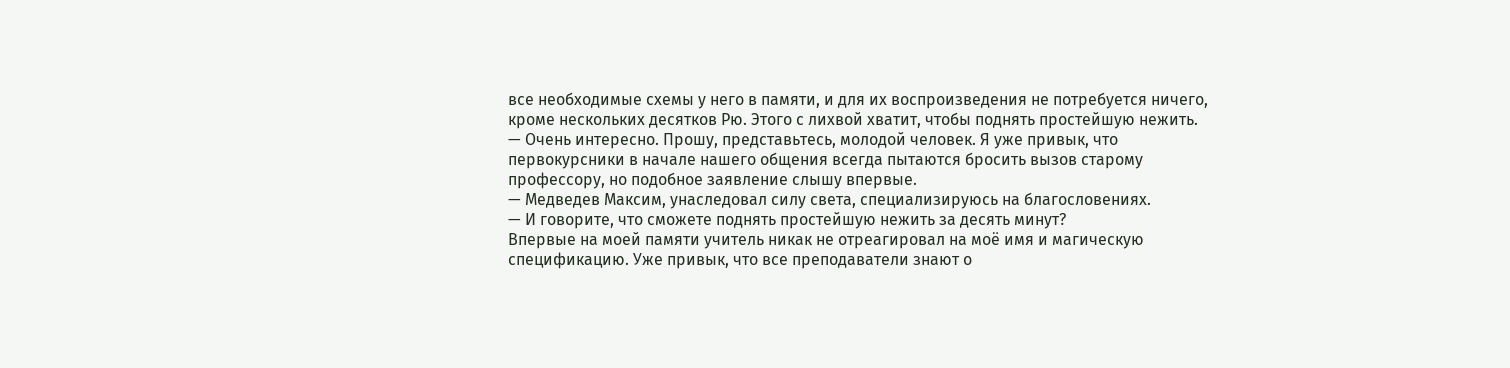все необходимые схемы у него в памяти, и для их воспроизведения не потребуется ничего, кроме нескольких десятков Рю. Этого с лихвой хватит, чтобы поднять простейшую нежить.
— Очень интересно. Прошу, представьтесь, молодой человек. Я уже привык, что первокурсники в начале нашего общения всегда пытаются бросить вызов старому профессору, но подобное заявление слышу впервые.
— Медведев Максим, унаследовал силу света, специализируюсь на благословениях.
— И говорите, что сможете поднять простейшую нежить за десять минут?
Впервые на моей памяти учитель никак не отреагировал на моё имя и магическую спецификацию. Уже привык, что все преподаватели знают о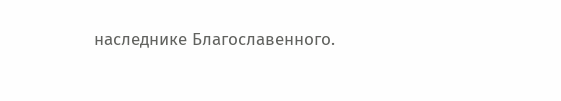наследнике Благославенного.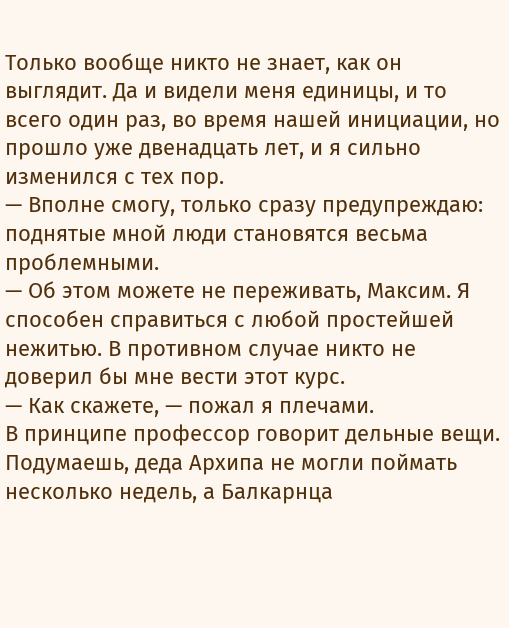Только вообще никто не знает, как он выглядит. Да и видели меня единицы, и то всего один раз, во время нашей инициации, но прошло уже двенадцать лет, и я сильно изменился с тех пор.
— Вполне смогу, только сразу предупреждаю: поднятые мной люди становятся весьма проблемными.
— Об этом можете не переживать, Максим. Я способен справиться с любой простейшей нежитью. В противном случае никто не доверил бы мне вести этот курс.
— Как скажете, — пожал я плечами.
В принципе профессор говорит дельные вещи. Подумаешь, деда Архипа не могли поймать несколько недель, а Балкарнца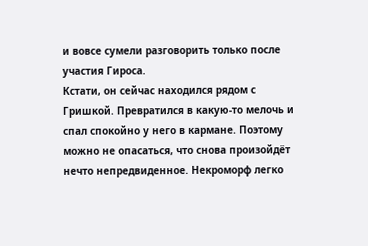и вовсе сумели разговорить только после участия Гироса.
Кстати, он сейчас находился рядом с Гришкой. Превратился в какую‑то мелочь и спал спокойно у него в кармане. Поэтому можно не опасаться, что снова произойдёт нечто непредвиденное. Некроморф легко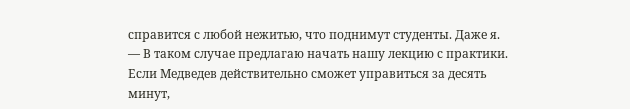справится с любой нежитью, что поднимут студенты. Даже я.
— В таком случае предлагаю начать нашу лекцию с практики. Если Медведев действительно сможет управиться за десять минут,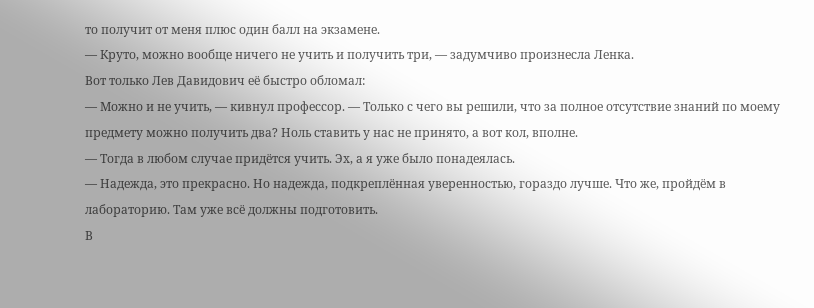то получит от меня плюс один балл на экзамене.
— Круто, можно вообще ничего не учить и получить три, — задумчиво произнесла Ленка.
Вот только Лев Давидович её быстро обломал:
— Можно и не учить, — кивнул профессор. — Только с чего вы решили, что за полное отсутствие знаний по моему предмету можно получить два? Ноль ставить у нас не принято, а вот кол, вполне.
— Тогда в любом случае придётся учить. Эх, а я уже было понадеялась.
— Надежда, это прекрасно. Но надежда, подкреплённая уверенностью, гораздо лучше. Что же, пройдём в лабораторию. Там уже всё должны подготовить.
В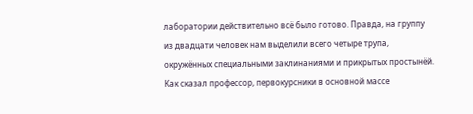лаборатории действительно всё было готово. Правда, на группу из двадцати человек нам выделили всего четыре трупа, окружённых специальными заклинаниями и прикрытых простынёй.
Как сказал профессор, первокурсники в основной массе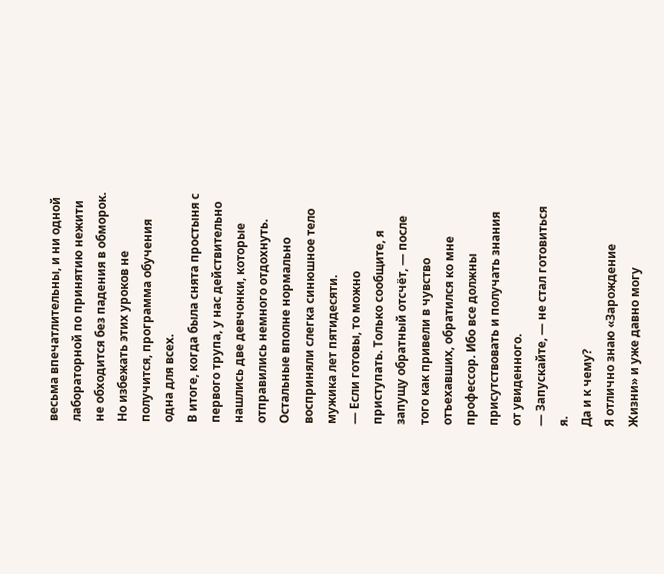весьма впечатлительны, и ни одной лабораторной по принятию нежити не обходится без падения в обморок. Но избежать этих уроков не получится, программа обучения одна для всех.
В итоге, когда была снята простыня с первого трупа, у нас действительно нашлись две девчонки, которые отправились немного отдохнуть. Остальные вполне нормально восприняли слегка синюшное тело мужика лет пятидесяти.
— Если готовы, то можно приступать. Только сообщите, я запущу обратный отсчёт, — после того как привели в чувство отъехавших, обратился ко мне профессор. Ибо все должны присутствовать и получать знания от увиденного.
— Запускайте, — не стал готовиться я.
Да и к чему?
Я отлично знаю «Зарождение Жизни» и уже давно могу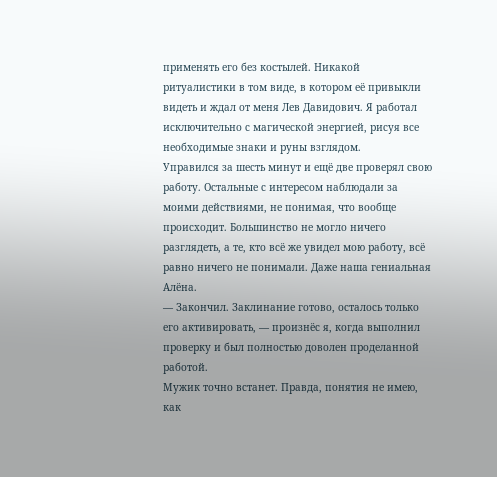применять его без костылей. Никакой ритуалистики в том виде, в котором её привыкли видеть и ждал от меня Лев Давидович. Я работал исключительно с магической энергией, рисуя все необходимые знаки и руны взглядом.
Управился за шесть минут и ещё две проверял свою работу. Остальные с интересом наблюдали за моими действиями, не понимая, что вообще происходит. Большинство не могло ничего разглядеть, а те, кто всё же увидел мою работу, всё равно ничего не понимали. Даже наша гениальная Алёна.
— Закончил. Заклинание готово, осталось только его активировать, — произнёс я, когда выполнил проверку и был полностью доволен проделанной работой.
Мужик точно встанет. Правда, понятия не имею, как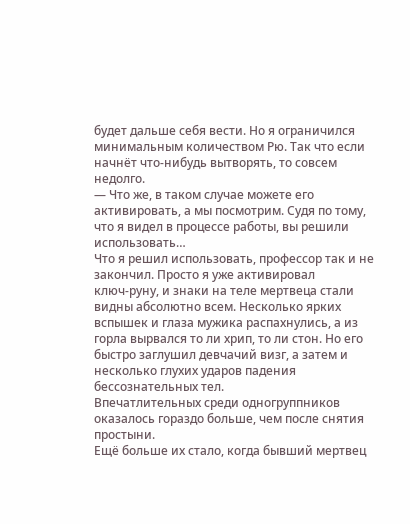будет дальше себя вести. Но я ограничился минимальным количеством Рю. Так что если начнёт что‑нибудь вытворять, то совсем недолго.
— Что же, в таком случае можете его активировать, а мы посмотрим. Судя по тому, что я видел в процессе работы, вы решили использовать…
Что я решил использовать, профессор так и не закончил. Просто я уже активировал ключ‑руну, и знаки на теле мертвеца стали видны абсолютно всем. Несколько ярких вспышек и глаза мужика распахнулись, а из горла вырвался то ли хрип, то ли стон. Но его быстро заглушил девчачий визг, а затем и несколько глухих ударов падения бессознательных тел.
Впечатлительных среди одногруппников оказалось гораздо больше, чем после снятия простыни.
Ещё больше их стало, когда бывший мертвец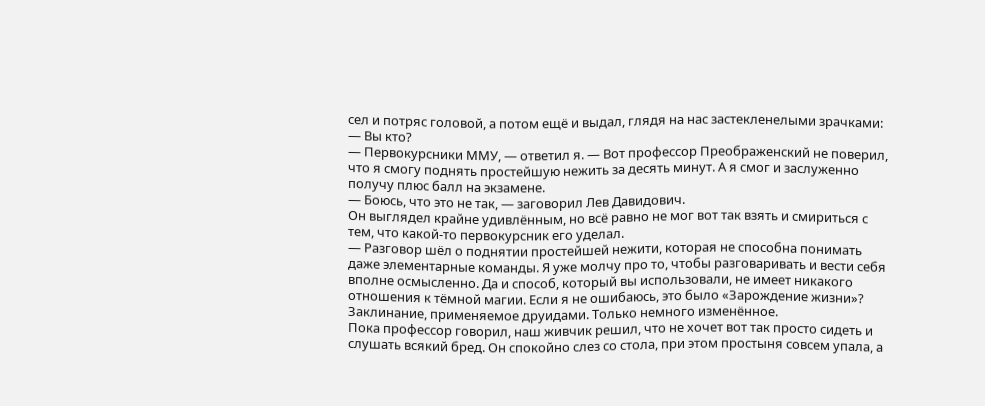сел и потряс головой, а потом ещё и выдал, глядя на нас застекленелыми зрачками:
— Вы кто?
— Первокурсники ММУ, — ответил я. — Вот профессор Преображенский не поверил, что я смогу поднять простейшую нежить за десять минут. А я смог и заслуженно получу плюс балл на экзамене.
— Боюсь, что это не так, — заговорил Лев Давидович.
Он выглядел крайне удивлённым, но всё равно не мог вот так взять и смириться с тем, что какой‑то первокурсник его уделал.
— Разговор шёл о поднятии простейшей нежити, которая не способна понимать даже элементарные команды. Я уже молчу про то, чтобы разговаривать и вести себя вполне осмысленно. Да и способ, который вы использовали, не имеет никакого отношения к тёмной магии. Если я не ошибаюсь, это было «Зарождение жизни»? Заклинание, применяемое друидами. Только немного изменённое.
Пока профессор говорил, наш живчик решил, что не хочет вот так просто сидеть и слушать всякий бред. Он спокойно слез со стола, при этом простыня совсем упала, а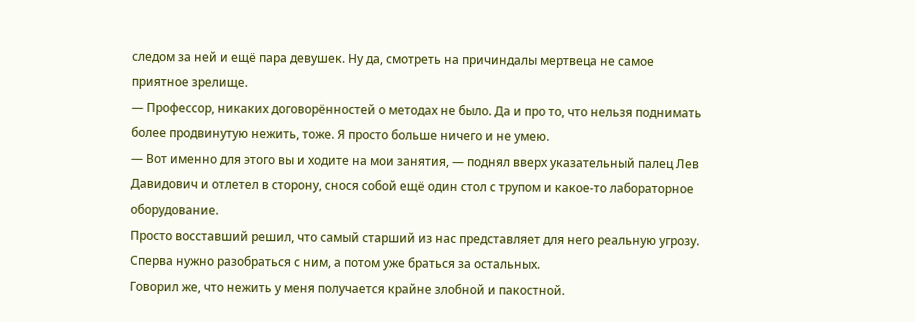следом за ней и ещё пара девушек. Ну да, смотреть на причиндалы мертвеца не самое приятное зрелище.
— Профессор, никаких договорённостей о методах не было. Да и про то, что нельзя поднимать более продвинутую нежить, тоже. Я просто больше ничего и не умею.
— Вот именно для этого вы и ходите на мои занятия, — поднял вверх указательный палец Лев Давидович и отлетел в сторону, снося собой ещё один стол с трупом и какое‑то лабораторное оборудование.
Просто восставший решил, что самый старший из нас представляет для него реальную угрозу. Сперва нужно разобраться с ним, а потом уже браться за остальных.
Говорил же, что нежить у меня получается крайне злобной и пакостной.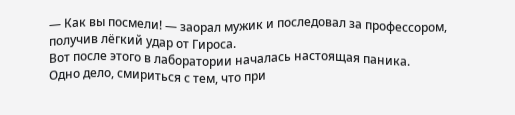— Как вы посмели! — заорал мужик и последовал за профессором, получив лёгкий удар от Гироса.
Вот после этого в лаборатории началась настоящая паника.
Одно дело, смириться с тем, что при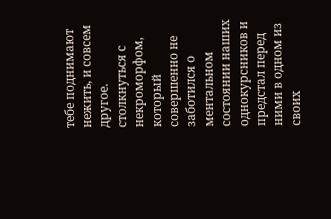тебе поднимают нежить, и совсем другое. столкнуться с некроморфом, который совершенно не заботился о ментальном состоянии наших однокурсников и предстал перед ними в одном из своих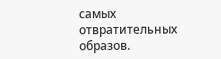самых отвратительных образов.